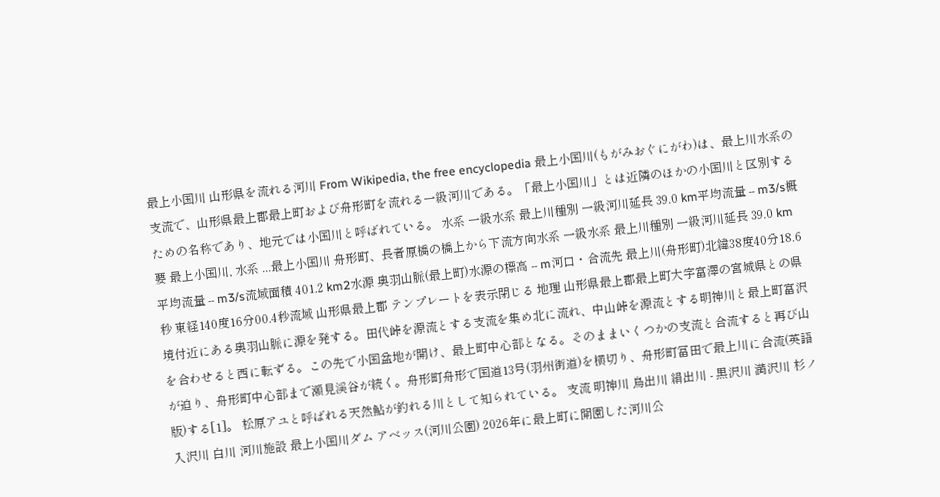最上小国川 山形県を流れる河川 From Wikipedia, the free encyclopedia 最上小国川(もがみおぐにがわ)は、最上川水系の支流で、山形県最上郡最上町および舟形町を流れる一級河川である。「最上小国川」とは近隣のほかの小国川と区別するための名称であり、地元では小国川と呼ばれている。 水系 一級水系 最上川種別 一級河川延長 39.0 km平均流量 -- m3/s概要 最上小国川, 水系 ...最上小国川 舟形町、長者原橋の橋上から下流方向水系 一級水系 最上川種別 一級河川延長 39.0 km平均流量 -- m3/s流域面積 401.2 km2水源 奥羽山脈(最上町)水源の標高 -- m河口・合流先 最上川(舟形町)北緯38度40分18.6秒 東経140度16分00.4秒流域 山形県最上郡 テンプレートを表示閉じる 地理 山形県最上郡最上町大字富澤の宮城県との県境付近にある奥羽山脈に源を発する。田代峠を源流とする支流を集め北に流れ、中山峠を源流とする明神川と最上町富沢を合わせると西に転ずる。この先で小国盆地が開け、最上町中心部となる。そのままいくつかの支流と合流すると再び山が迫り、舟形町中心部まで瀬見渓谷が続く。舟形町舟形で国道13号(羽州街道)を横切り、舟形町冨田で最上川に合流(英語版)する[1]。 松原アユと呼ばれる天然鮎が釣れる川として知られている。 支流 明神川 鳥出川 絹出川 - 黒沢川 満沢川 杉ノ入沢川 白川 河川施設 最上小国川ダム アベッス(河川公園) 2026年に最上町に開園した河川公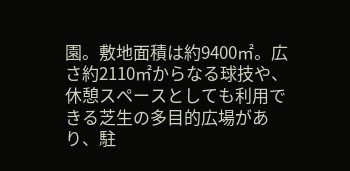園。敷地面積は約9400㎡。広さ約2110㎡からなる球技や、休憩スペースとしても利用できる芝生の多目的広場があり、駐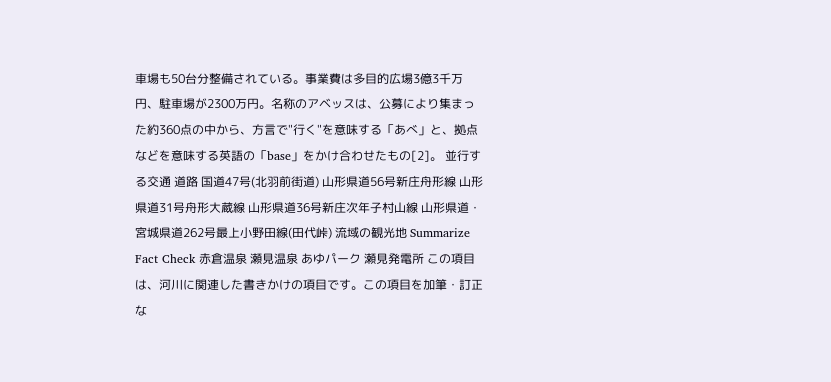車場も50台分整備されている。事業費は多目的広場3億3千万円、駐車場が2300万円。名称のアベッスは、公募により集まった約360点の中から、方言で"行く"を意味する「あべ」と、拠点などを意味する英語の「base」をかけ合わせたもの[2]。 並行する交通 道路 国道47号(北羽前街道) 山形県道56号新庄舟形線 山形県道31号舟形大蔵線 山形県道36号新庄次年子村山線 山形県道・宮城県道262号最上小野田線(田代峠) 流域の観光地 Summarize Fact Check 赤倉温泉 瀬見温泉 あゆパーク 瀬見発電所 この項目は、河川に関連した書きかけの項目です。この項目を加筆・訂正な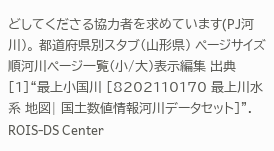どしてくださる協力者を求めています(PJ河川)。 都道府県別スタブ(山形県) ページサイズ順河川ページ一覧(小/大)表示編集 出典 [1]“最上小国川 [8202110170 最上川水系 地図| 国土数値情報河川データセット]”. ROIS-DS Center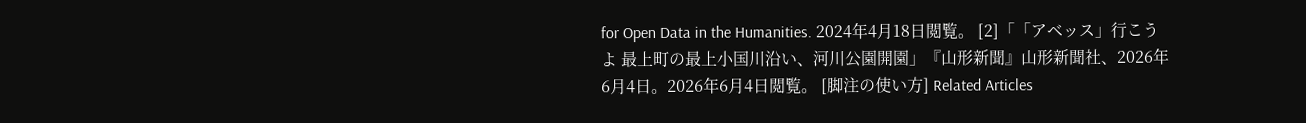for Open Data in the Humanities. 2024年4月18日閲覧。 [2]「「アベッス」行こうよ 最上町の最上小国川沿い、河川公園開園」『山形新聞』山形新聞社、2026年6月4日。2026年6月4日閲覧。 [脚注の使い方] Related Articles